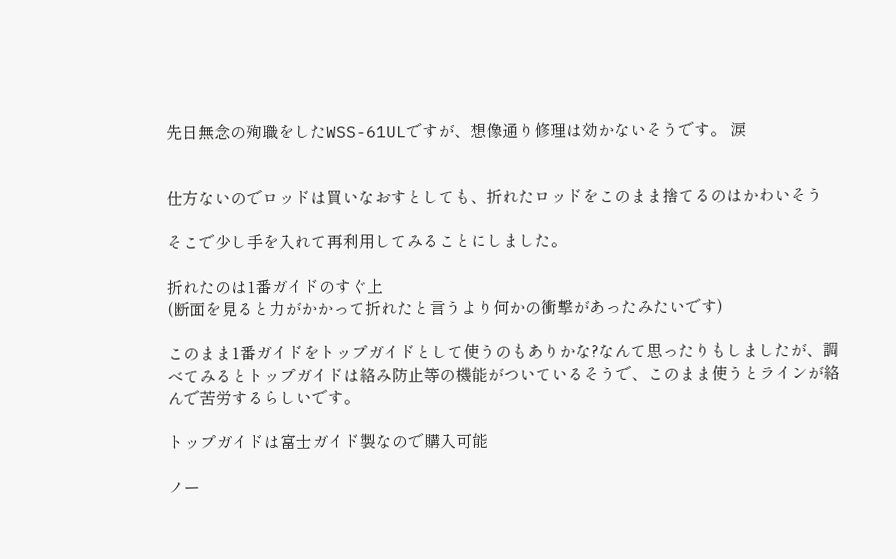先日無念の殉職をしたWSS-61ULですが、想像通り修理は効かないそうです。 涙


仕方ないのでロッドは買いなおすとしても、折れたロッドをこのまま捨てるのはかわいそう

そこで少し手を入れて再利用してみることにしました。

折れたのは1番ガイドのすぐ上
(断面を見ると力がかかって折れたと言うより何かの衝撃があったみたいです)

このまま1番ガイドをトップガイドとして使うのもありかな?なんて思ったりもしましたが、調べてみるとトップガイドは絡み防止等の機能がついているそうで、このまま使うとラインが絡んで苦労するらしいです。

トップガイドは富士ガイド製なので購入可能

ノー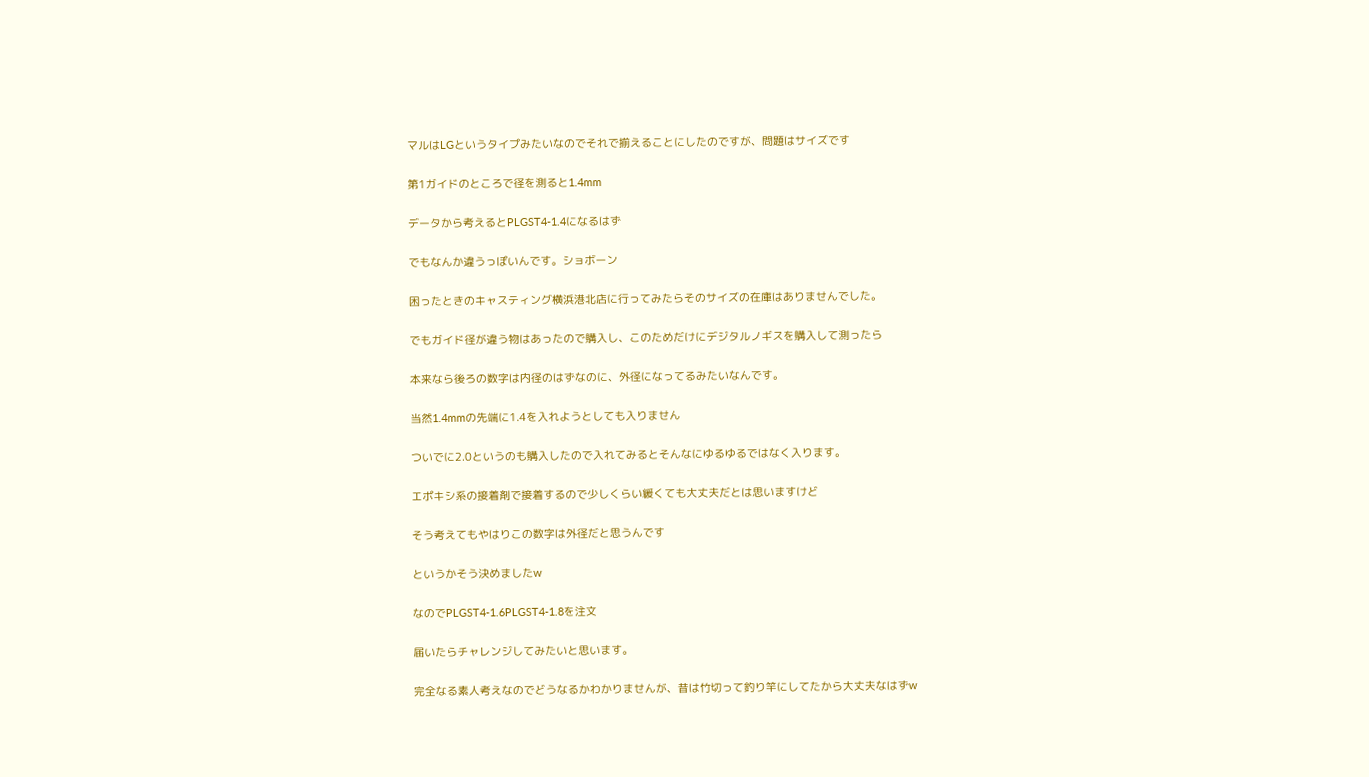マルはLGというタイプみたいなのでそれで揃えることにしたのですが、問題はサイズです

第1ガイドのところで径を測ると1.4mm

データから考えるとPLGST4-1.4になるはず

でもなんか違うっぽいんです。ショボーン

困ったときのキャスティング横浜港北店に行ってみたらそのサイズの在庫はありませんでした。

でもガイド径が違う物はあったので購入し、このためだけにデジタルノギスを購入して測ったら

本来なら後ろの数字は内径のはずなのに、外径になってるみたいなんです。

当然1.4mmの先端に1.4を入れようとしても入りません

ついでに2.0というのも購入したので入れてみるとそんなにゆるゆるではなく入ります。

エポキシ系の接着剤で接着するので少しくらい緩くても大丈夫だとは思いますけど

そう考えてもやはりこの数字は外径だと思うんです

というかそう決めましたw

なのでPLGST4-1.6PLGST4-1.8を注文

届いたらチャレンジしてみたいと思います。

完全なる素人考えなのでどうなるかわかりませんが、昔は竹切って釣り竿にしてたから大丈夫なはずw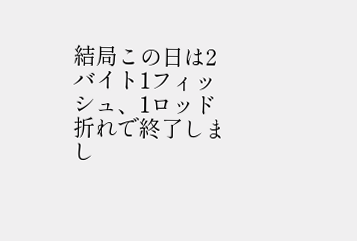結局この日は2バイト1フィッシュ、1ロッド折れで終了しまし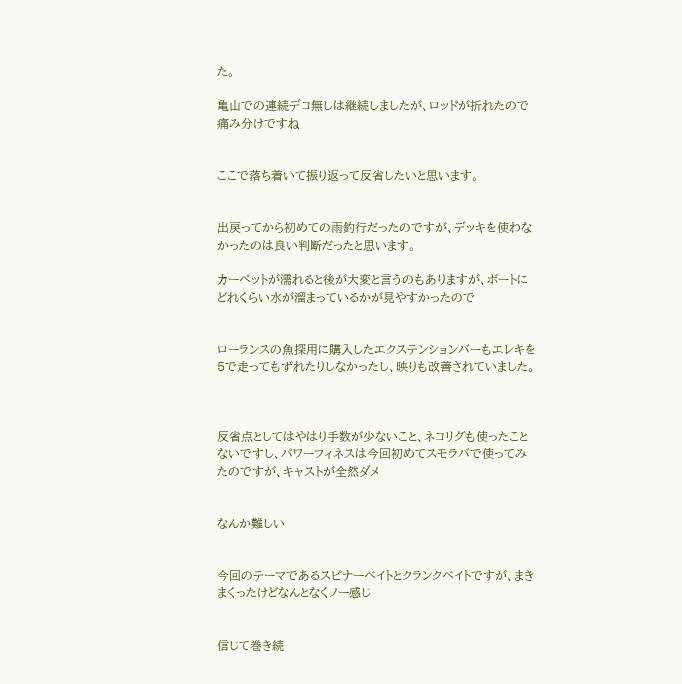た。

亀山での連続デコ無しは継続しましたが、ロッドが折れたので痛み分けですね


ここで落ち着いて振り返って反省したいと思います。


出戻ってから初めての雨釣行だったのですが、デッキを使わなかったのは良い判断だったと思います。

カーペットが濡れると後が大変と言うのもありますが、ボートにどれくらい水が溜まっているかが見やすかったので


ローランスの魚探用に購入したエクステンションバーもエレキを5で走ってもずれたりしなかったし、映りも改善されていました。



反省点としてはやはり手数が少ないこと、ネコリグも使ったことないですし、パワーフィネスは今回初めてスモラバで使ってみたのですが、キャストが全然ダメ


なんか難しい


今回のテーマであるスピナーベイトとクランクベイトですが、まきまくったけどなんとなくノー感じ


信じて巻き続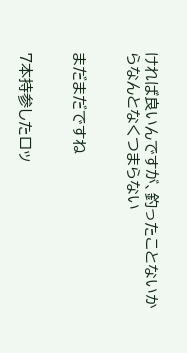ければ良いんですが、釣ったことないからなんとなくつまらない


まだまだですね


7本持参したロッ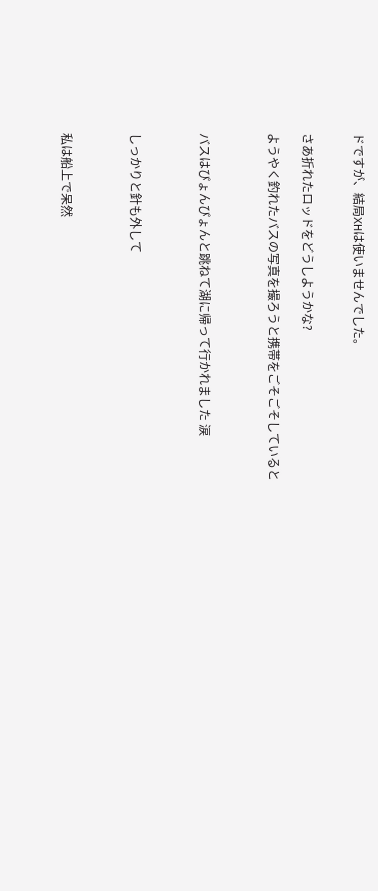ドですが、結局XHは使いませんでした。


さあ折れたロッドをどうしようかな?

ようやく釣れたバスの写真を撮ろうと携帯をごそごそしていると



バスはぴょんぴょんと跳ねて湖に帰って行かれました 涙



しっかりと針も外して



私は船上で呆然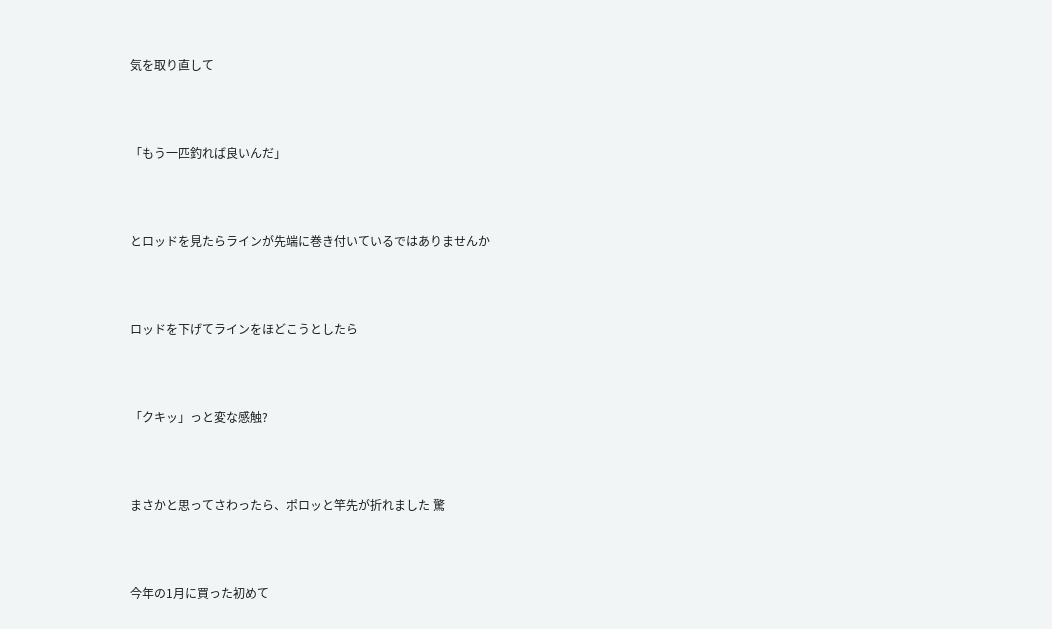気を取り直して



「もう一匹釣れば良いんだ」



とロッドを見たらラインが先端に巻き付いているではありませんか



ロッドを下げてラインをほどこうとしたら



「クキッ」っと変な感触?



まさかと思ってさわったら、ポロッと竿先が折れました 驚



今年の1月に買った初めて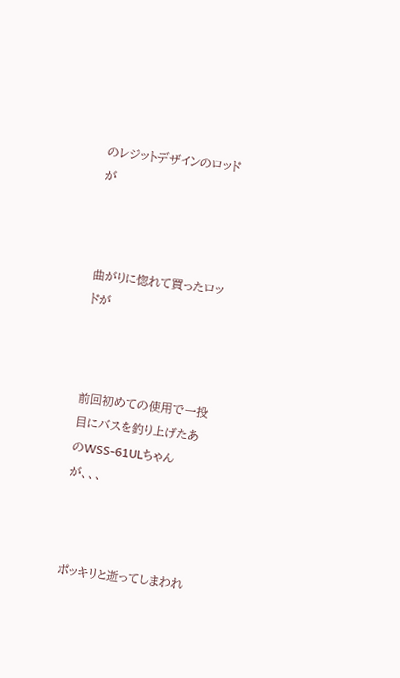のレジットデザインのロッドが



曲がりに惚れて買ったロッドが



前回初めての使用で一投目にバスを釣り上げたあのWSS-61ULちゃんが、、、



ポッキリと逝ってしまわれ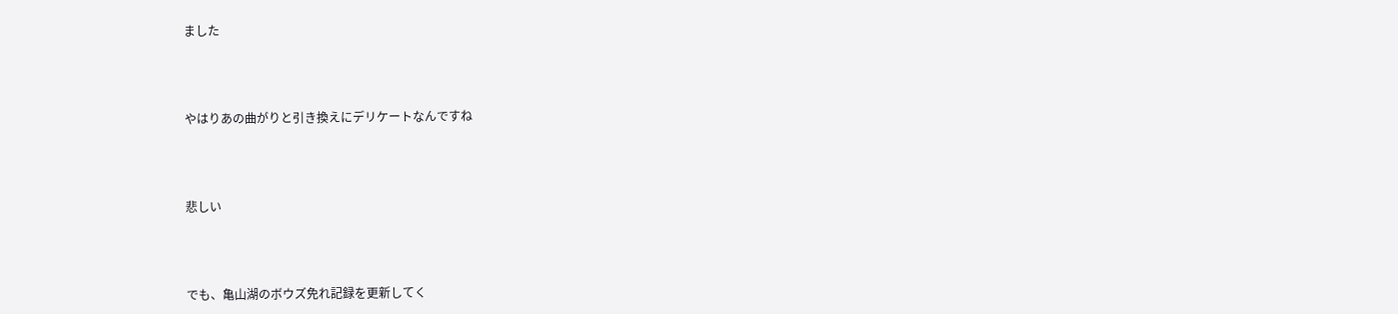ました



やはりあの曲がりと引き換えにデリケートなんですね



悲しい



でも、亀山湖のボウズ免れ記録を更新してく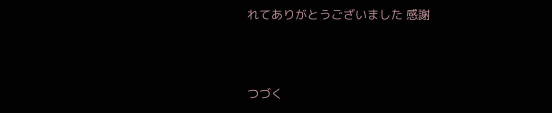れてありがとうございました 感謝



つづく